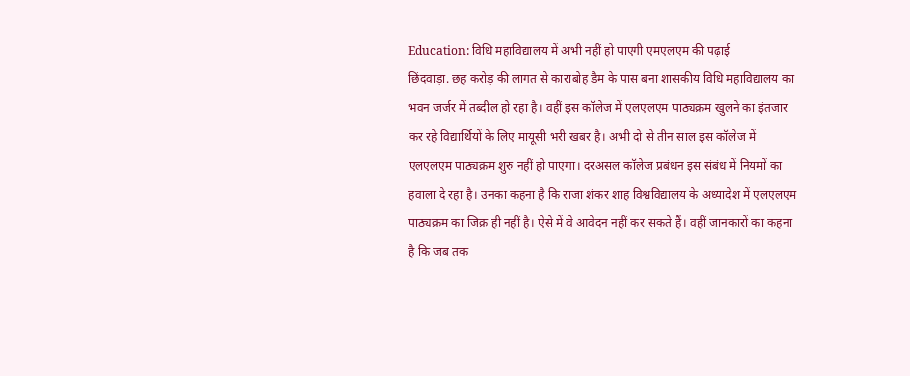Education: विधि महाविद्यालय में अभी नहीं हो पाएगी एमएलएम की पढ़ाई
छिंदवाड़ा. छह करोड़ की लागत से काराबोह डैम के पास बना शासकीय विधि महाविद्यालय का भवन जर्जर में तब्दील हो रहा है। वहीं इस कॉलेज में एलएलएम पाठ्यक्रम खुलने का इंतजार कर रहे विद्यार्थियों के लिए मायूसी भरी खबर है। अभी दो से तीन साल इस कॉलेज में एलएलएम पाठ्यक्रम शुरु नहीं हो पाएगा। दरअसल कॉलेज प्रबंधन इस संबंध में नियमों का हवाला दे रहा है। उनका कहना है कि राजा शंकर शाह विश्वविद्यालय के अध्यादेश में एलएलएम पाठ्यक्रम का जिक्र ही नहीं है। ऐसे में वे आवेदन नहीं कर सकते हैं। वहीं जानकारों का कहना है कि जब तक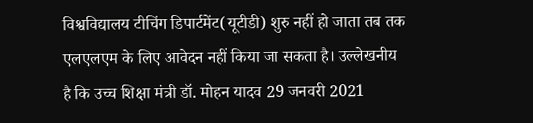विश्वविद्यालय टीचिंग डिपार्टमेंट(यूटीडी) शुरु नहीं हो जाता तब तक एलएलएम के लिए आवेदन नहीं किया जा सकता है। उल्लेखनीय है कि उच्च शिक्षा मंत्री डॉ. मोहन यादव 29 जनवरी 2021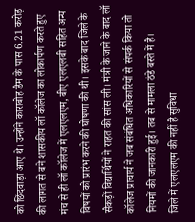को छिंदवाड़ा आए थे। उन्होंने काराबोह डैम के पास 6.21 करोड़ की लागत से बने शासकीय लॉ कॉलेज का लोकार्पण करते हुए मंच से ही लॉ कॉलेज में एलएलएम, बीए एलएलबी सहित अन्य विषयों को प्रारंभ करने की घोषणा की थी। इसके बाद जिले के सैकड़ों विद्यार्थियों ने राहत की सांस ली। मंत्री के जाने के बाद लॉ कॉलेज प्राचार्य ने जब संबंधित अधिकारियों से संपर्क किया तो नियमों की जानकारी हुई। तब से मामला ठंडे बस्ते में है।
जिले में एलएलएम की नहीं है सुविधा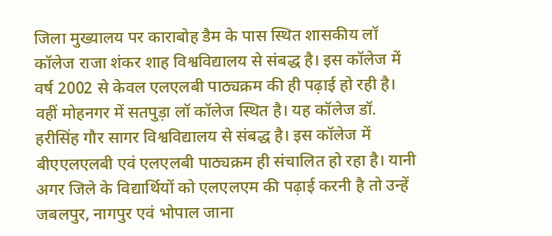जिला मुख्यालय पर काराबोह डैम के पास स्थित शासकीय लॉ कॉलेज राजा शंकर शाह विश्वविद्यालय से संबद्ध है। इस कॉलेज में वर्ष 2002 से केवल एलएलबी पाठ्यक्रम की ही पढ़ाई हो रही है। वहीं मोहनगर में सतपुड़ा लॉ कॉलेज स्थित है। यह कॉलेज डॉ. हरीसिंह गौर सागर विश्वविद्यालय से संबद्ध है। इस कॉलेज में बीएएलएलबी एवं एलएलबी पाठ्यक्रम ही संचालित हो रहा है। यानी अगर जिले के विद्यार्थियों को एलएलएम की पढ़ाई करनी है तो उन्हें जबलपुर, नागपुर एवं भोपाल जाना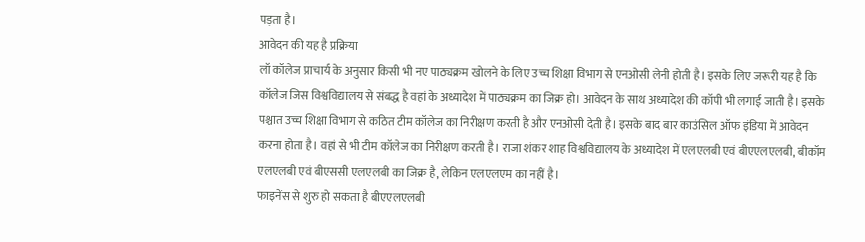पड़ता है।
आवेदन की यह है प्रक्रिया
लॉ कॉलेज प्राचार्य के अनुसार किसी भी नए पाठ्यक्रम खोलने के लिए उच्च शिक्षा विभाग से एनओसी लेनी होती है। इसके लिए जरूरी यह है कि कॉलेज जिस विश्वविद्यालय से संबद्ध है वहां के अध्यादेश में पाठ्यक्रम का जिक्र हो। आवेदन के साथ अध्यादेश की कॉपी भी लगाई जाती है। इसके पश्चात उच्च शिक्षा विभाग से कठित टीम कॉलेज का निरीक्षण करती है और एनओसी देती है। इसके बाद बार काउंसिल ऑफ इंडिया में आवेदन करना होता है। वहां से भी टीम कॉलेज का निरीक्षण करती है। राजा शंकर शाह विश्वविद्यालय के अध्यादेश में एलएलबी एवं बीएएलएलबी, बीकॉम एलएलबी एवं बीएससी एलएलबी का जिक्र है, लेकिन एलएलएम का नहीं है।
फाइनेंस से शुरु हो सकता है बीएएलएलबी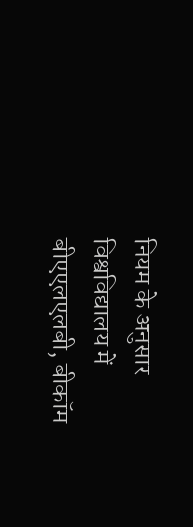नियम के अनुसार विश्वविद्यालय में बीएएलएलबी, बीकॉम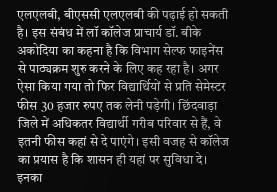एलएलबी, बीएससी एलएलबी की पढ़ाई हो सकती है। इस संबंध में लॉ कॉलेज प्राचार्य डॉ. बीके अकोदिया का कहना है कि विभाग सेल्फ फाइनेंस से पाठ्यक्रम शुरु करने के लिए कह रहा है। अगर ऐसा किया गया तो फिर विद्यार्थियों से प्रति सेमेस्टर फीस 30 हजार रुपए तक लेनी पड़ेगी। छिंदवाड़ा जिले में अधिकतर विद्यार्थी गरीब परिवार से हैं, वे इतनी फीस कहां से दे पाएंगे। इसी वजह से कॉलेज का प्रयास है कि शासन ही यहां पर सुविधा दे।
इनका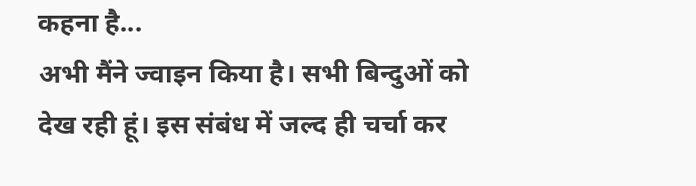कहना है...
अभी मैंने ज्वाइन किया है। सभी बिन्दुओं को देख रही हूं। इस संबंध में जल्द ही चर्चा कर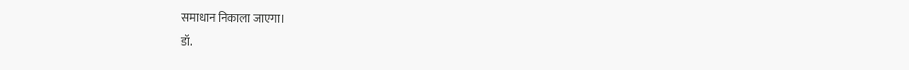समाधान निकाला जाएगा।
डॉ.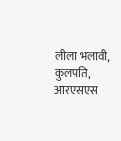लीला भलावी, कुलपति, आरएसएस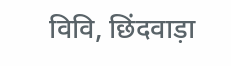विवि, छिंदवाड़ा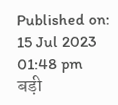Published on:
15 Jul 2023 01:48 pm
बड़ी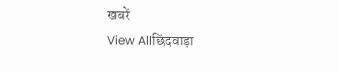खबरें
View Allछिंदवाड़ा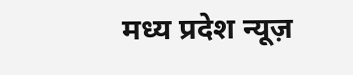मध्य प्रदेश न्यूज़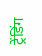ट्रेंडिंग